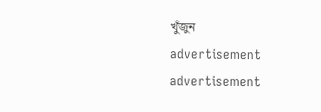খুঁজুন
advertisement
advertisement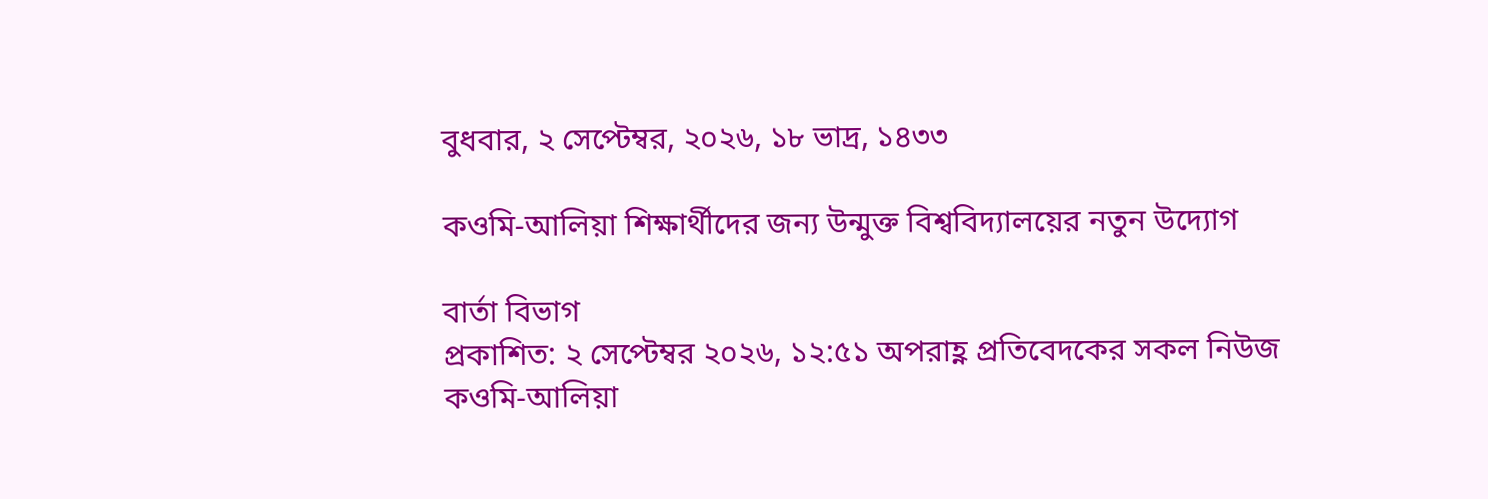বুধবার, ২ সেপ্টেম্বর, ২০২৬, ১৮ ভাদ্র, ১৪৩৩

কওমি-আলিয়া শিক্ষার্থীদের জন্য উন্মুক্ত বিশ্ববিদ্যালয়ের নতুন উদ্যোগ

বার্তা বিভাগ
প্রকাশিত: ২ সেপ্টেম্বর ২০২৬, ১২:৫১ অপরাহ্ণ প্রতিবেদকের সকল নিউজ
কওমি-আলিয়া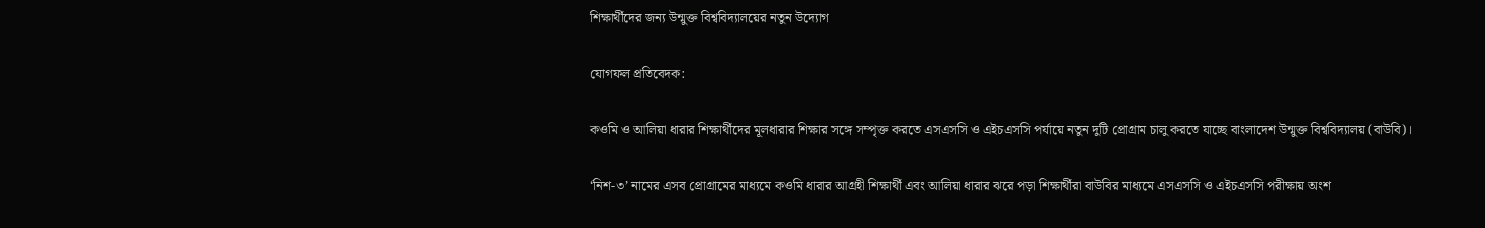শিক্ষার্থীদের জন্য উন্মুক্ত বিশ্ববিদ্যালয়ের নতুন উদ্যোগ

যোগফল প্রতিবেদক:

কওমি ও আলিয়া ধারার শিক্ষার্থীদের মূলধারার শিক্ষার সঙ্গে সম্পৃক্ত করতে এসএসসি ও এইচএসসি পর্যায়ে নতুন দুটি প্রোগ্রাম চালু করতে যাচ্ছে বাংলাদেশ উন্মুক্ত বিশ্ববিদ্যালয় (বাউবি)।

‘নিশ-৩’ নামের এসব প্রোগ্রামের মাধ্যমে কওমি ধারার আগ্রহী শিক্ষার্থী এবং আলিয়া ধারার ঝরে পড়া শিক্ষার্থীরা বাউবির মাধ্যমে এসএসসি ও এইচএসসি পরীক্ষায় অংশ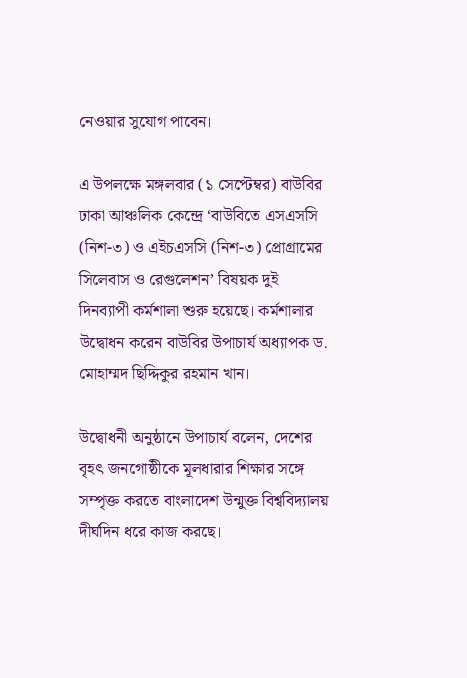নেওয়ার সুযোগ পাবেন।

এ উপলক্ষে মঙ্গলবার (১ সেপ্টেম্বর) বাউবির ঢাকা আঞ্চলিক কেন্দ্রে ‘বাউবিতে এসএসসি (নিশ-৩) ও এইচএসসি (নিশ-৩) প্রোগ্রামের সিলেবাস ও রেগুলেশন’ বিষয়ক দুই দিনব্যাপী কর্মশালা শুরু হয়েছে। কর্মশালার উদ্বোধন করেন বাউবির উপাচার্য অধ্যাপক ড. মোহাম্মদ ছিদ্দিকুর রহমান খান।

উদ্বোধনী অনুষ্ঠানে উপাচার্য বলেন, দেশের বৃহৎ জনগোষ্ঠীকে মূলধারার শিক্ষার সঙ্গে সম্পৃক্ত করতে বাংলাদেশ উন্মুক্ত বিশ্ববিদ্যালয় দীর্ঘদিন ধরে কাজ করছে।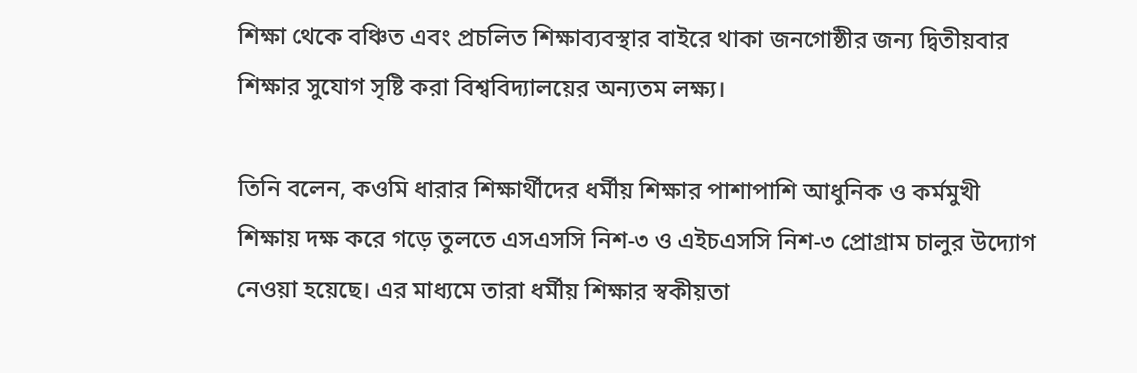শিক্ষা থেকে বঞ্চিত এবং প্রচলিত শিক্ষাব্যবস্থার বাইরে থাকা জনগোষ্ঠীর জন্য দ্বিতীয়বার শিক্ষার সুযোগ সৃষ্টি করা বিশ্ববিদ্যালয়ের অন্যতম লক্ষ্য।

তিনি বলেন, কওমি ধারার শিক্ষার্থীদের ধর্মীয় শিক্ষার পাশাপাশি আধুনিক ও কর্মমুখী শিক্ষায় দক্ষ করে গড়ে তুলতে এসএসসি নিশ-৩ ও এইচএসসি নিশ-৩ প্রোগ্রাম চালুর উদ্যোগ নেওয়া হয়েছে। এর মাধ্যমে তারা ধর্মীয় শিক্ষার স্বকীয়তা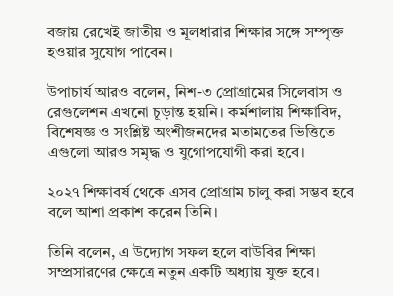বজায় রেখেই জাতীয় ও মূলধারার শিক্ষার সঙ্গে সম্পৃক্ত হওয়ার সুযোগ পাবেন।

উপাচার্য আরও বলেন, নিশ-৩ প্রোগ্রামের সিলেবাস ও রেগুলেশন এখনো চূড়ান্ত হয়নি। কর্মশালায় শিক্ষাবিদ, বিশেষজ্ঞ ও সংশ্লিষ্ট অংশীজনদের মতামতের ভিত্তিতে এগুলো আরও সমৃদ্ধ ও যুগোপযোগী করা হবে।

২০২৭ শিক্ষাবর্ষ থেকে এসব প্রোগ্রাম চালু করা সম্ভব হবে বলে আশা প্রকাশ করেন তিনি।

তিনি বলেন, এ উদ্যোগ সফল হলে বাউবির শিক্ষা সম্প্রসারণের ক্ষেত্রে নতুন একটি অধ্যায় যুক্ত হবে।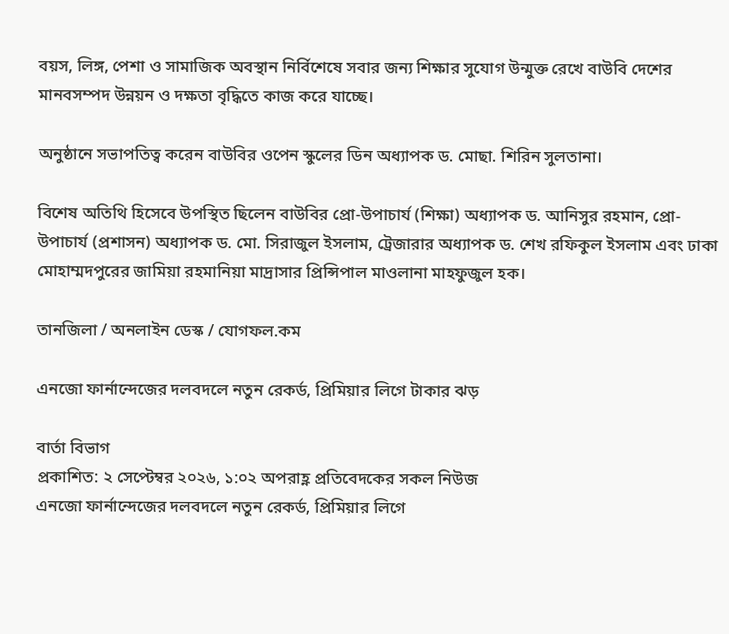বয়স, লিঙ্গ, পেশা ও সামাজিক অবস্থান নির্বিশেষে সবার জন্য শিক্ষার সুযোগ উন্মুক্ত রেখে বাউবি দেশের মানবসম্পদ উন্নয়ন ও দক্ষতা বৃদ্ধিতে কাজ করে যাচ্ছে।

অনুষ্ঠানে সভাপতিত্ব করেন বাউবির ওপেন স্কুলের ডিন অধ্যাপক ড. মোছা. শিরিন সুলতানা।

বিশেষ অতিথি হিসেবে উপস্থিত ছিলেন বাউবির প্রো-উপাচার্য (শিক্ষা) অধ্যাপক ড. আনিসুর রহমান, প্রো-উপাচার্য (প্রশাসন) অধ্যাপক ড. মো. সিরাজুল ইসলাম, ট্রেজারার অধ্যাপক ড. শেখ রফিকুল ইসলাম এবং ঢাকা মোহাম্মদপুরের জামিয়া রহমানিয়া মাদ্রাসার প্রিন্সিপাল মাওলানা মাহফুজুল হক।

তানজিলা / অনলাইন ডেস্ক / যোগফল.কম

এনজো ফার্নান্দেজের দলবদলে নতুন রেকর্ড, প্রিমিয়ার লিগে টাকার ঝড়

বার্তা বিভাগ
প্রকাশিত: ২ সেপ্টেম্বর ২০২৬, ১:০২ অপরাহ্ণ প্রতিবেদকের সকল নিউজ
এনজো ফার্নান্দেজের দলবদলে নতুন রেকর্ড, প্রিমিয়ার লিগে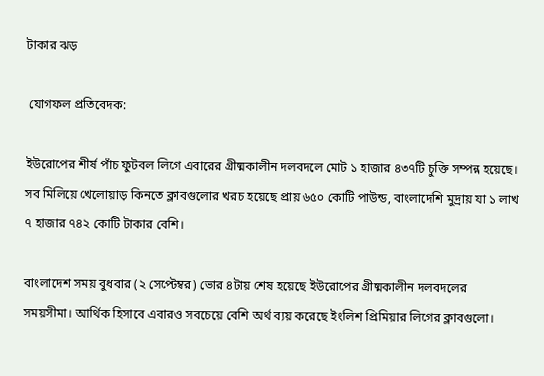টাকার ঝড়

 যোগফল প্রতিবেদক:

ইউরোপের শীর্ষ পাঁচ ফুটবল লিগে এবারের গ্রীষ্মকালীন দলবদলে মোট ১ হাজার ৪৩৭টি চুক্তি সম্পন্ন হয়েছে। সব মিলিয়ে খেলোয়াড় কিনতে ক্লাবগুলোর খরচ হয়েছে প্রায় ৬৫০ কোটি পাউন্ড, বাংলাদেশি মুদ্রায় যা ১ লাখ ৭ হাজার ৭৪২ কোটি টাকার বেশি।

বাংলাদেশ সময় বুধবার (২ সেপ্টেম্বর) ভোর ৪টায় শেষ হয়েছে ইউরোপের গ্রীষ্মকালীন দলবদলের সময়সীমা। আর্থিক হিসাবে এবারও সবচেয়ে বেশি অর্থ ব্যয় করেছে ইংলিশ প্রিমিয়ার লিগের ক্লাবগুলো।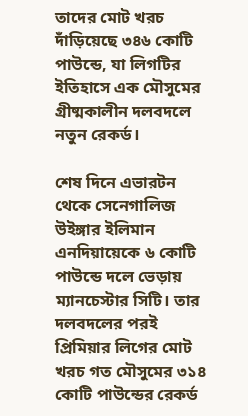তাদের মোট খরচ দাঁড়িয়েছে ৩৪৬ কোটি পাউন্ডে, যা লিগটির ইতিহাসে এক মৌসুমের গ্রীষ্মকালীন দলবদলে নতুন রেকর্ড।

শেষ দিনে এভারটন থেকে সেনেগালিজ উইঙ্গার ইলিমান এনদিয়ায়েকে ৬ কোটি পাউন্ডে দলে ভেড়ায় ম্যানচেস্টার সিটি। তার দলবদলের পরই প্রিমিয়ার লিগের মোট খরচ গত মৌসুমের ৩১৪ কোটি পাউন্ডের রেকর্ড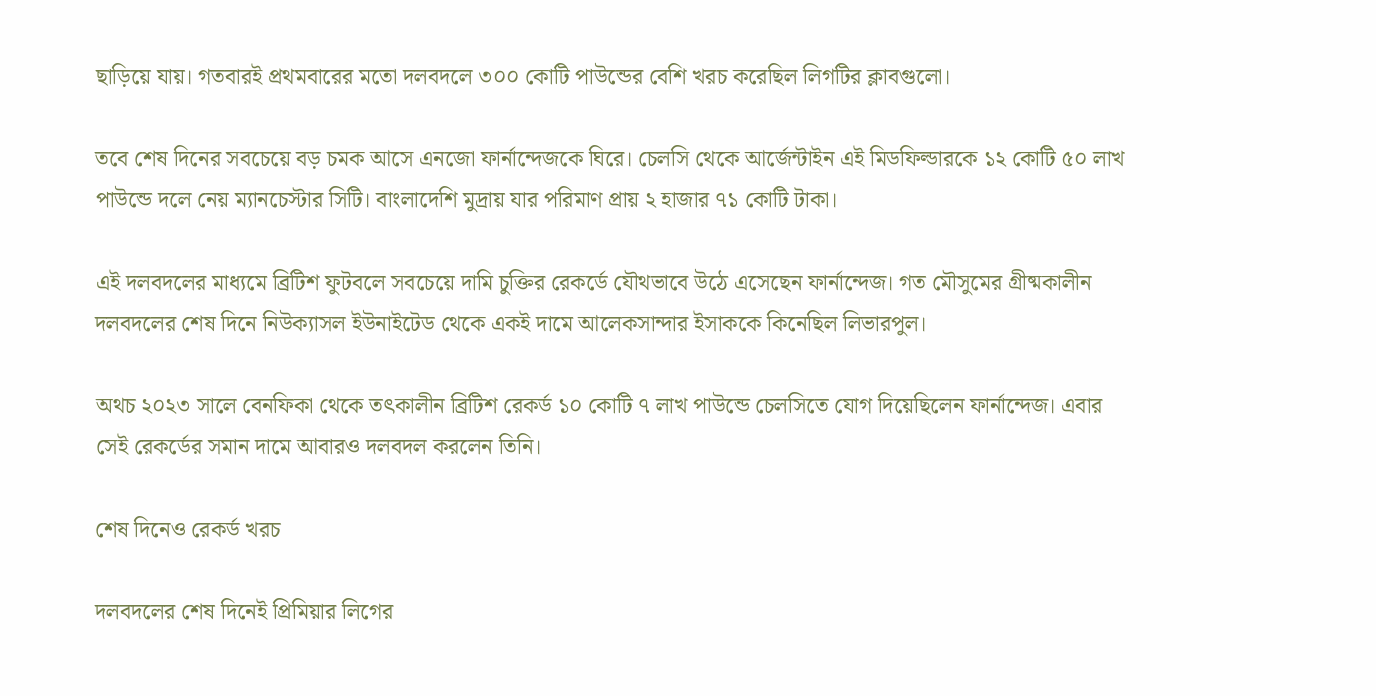ছাড়িয়ে যায়। গতবারই প্রথমবারের মতো দলবদলে ৩০০ কোটি পাউন্ডের বেশি খরচ করেছিল লিগটির ক্লাবগুলো।

তবে শেষ দিনের সবচেয়ে বড় চমক আসে এনজো ফার্নান্দেজকে ঘিরে। চেলসি থেকে আর্জেন্টাইন এই মিডফিল্ডারকে ১২ কোটি ৫০ লাখ পাউন্ডে দলে নেয় ম্যানচেস্টার সিটি। বাংলাদেশি মুদ্রায় যার পরিমাণ প্রায় ২ হাজার ৭১ কোটি টাকা।

এই দলবদলের মাধ্যমে ব্রিটিশ ফুটবলে সবচেয়ে দামি চুক্তির রেকর্ডে যৌথভাবে উঠে এসেছেন ফার্নান্দেজ। গত মৌসুমের গ্রীষ্মকালীন দলবদলের শেষ দিনে নিউক্যাসল ইউনাইটেড থেকে একই দামে আলেকসান্দার ইসাককে কিনেছিল লিভারপুল।

অথচ ২০২৩ সালে বেনফিকা থেকে তৎকালীন ব্রিটিশ রেকর্ড ১০ কোটি ৭ লাখ পাউন্ডে চেলসিতে যোগ দিয়েছিলেন ফার্নান্দেজ। এবার সেই রেকর্ডের সমান দামে আবারও দলবদল করলেন তিনি।

শেষ দিনেও রেকর্ড খরচ

দলবদলের শেষ দিনেই প্রিমিয়ার লিগের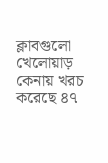ক্লাবগুলো খেলোয়াড় কেনায় খরচ করেছে ৪৭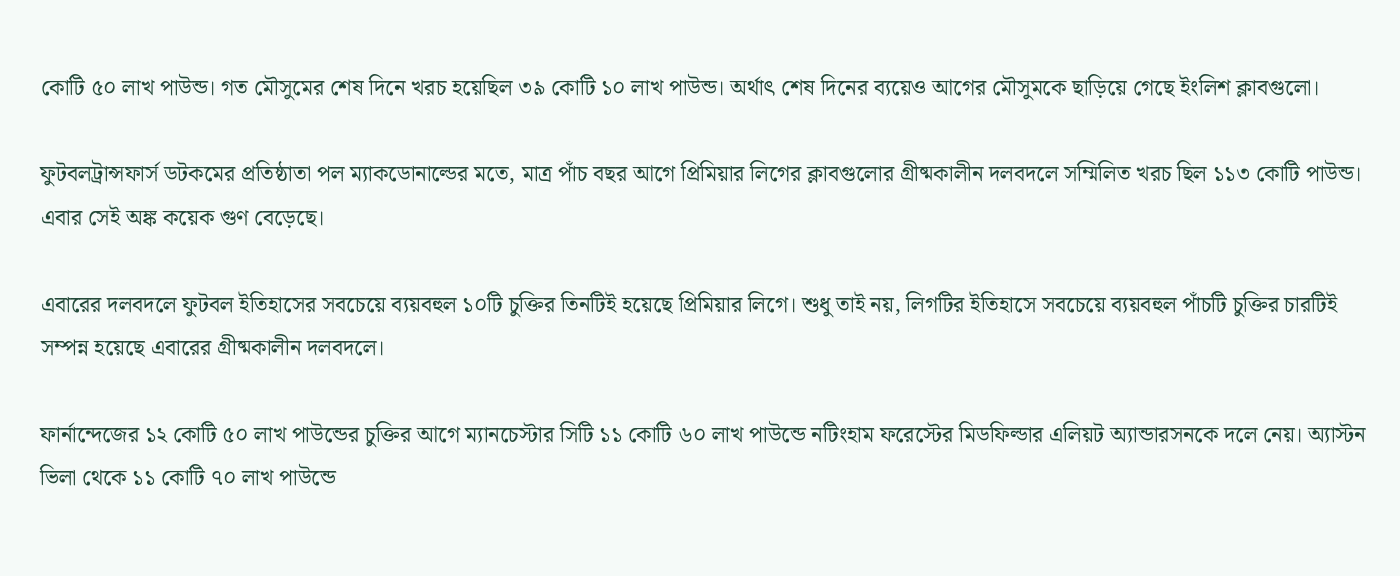কোটি ৫০ লাখ পাউন্ড। গত মৌসুমের শেষ দিনে খরচ হয়েছিল ৩৯ কোটি ১০ লাখ পাউন্ড। অর্থাৎ শেষ দিনের ব্যয়েও আগের মৌসুমকে ছাড়িয়ে গেছে ইংলিশ ক্লাবগুলো।

ফুটবলট্রান্সফার্স ডটকমের প্রতিষ্ঠাতা পল ম্যাকডোনাল্ডের মতে, মাত্র পাঁচ বছর আগে প্রিমিয়ার লিগের ক্লাবগুলোর গ্রীষ্মকালীন দলবদলে সম্মিলিত খরচ ছিল ১১৩ কোটি পাউন্ড। এবার সেই অঙ্ক কয়েক গুণ বেড়েছে।

এবারের দলবদলে ফুটবল ইতিহাসের সবচেয়ে ব্যয়বহুল ১০টি চুক্তির তিনটিই হয়েছে প্রিমিয়ার লিগে। শুধু তাই নয়, লিগটির ইতিহাসে সবচেয়ে ব্যয়বহুল পাঁচটি চুক্তির চারটিই সম্পন্ন হয়েছে এবারের গ্রীষ্মকালীন দলবদলে।

ফার্নান্দেজের ১২ কোটি ৫০ লাখ পাউন্ডের চুক্তির আগে ম্যানচেস্টার সিটি ১১ কোটি ৬০ লাখ পাউন্ডে নটিংহাম ফরেস্টের মিডফিল্ডার এলিয়ট অ্যান্ডারসনকে দলে নেয়। অ্যাস্টন ভিলা থেকে ১১ কোটি ৭০ লাখ পাউন্ডে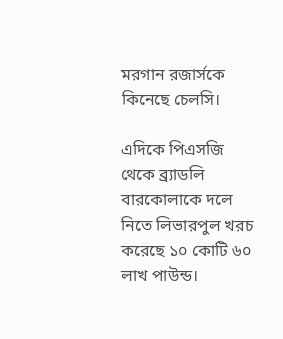মরগান রজার্সকে কিনেছে চেলসি।

এদিকে পিএসজি থেকে ব্র্যাডলি বারকোলাকে দলে নিতে লিভারপুল খরচ করেছে ১০ কোটি ৬০ লাখ পাউন্ড।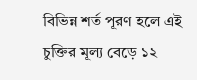বিভিন্ন শর্ত পূরণ হলে এই চুক্তির মূল্য বেড়ে ১২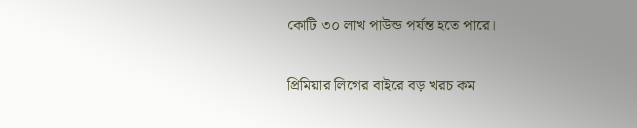কোটি ৩০ লাখ পাউন্ড পর্যন্ত হতে পারে।

প্রিমিয়ার লিগের বাইরে বড় খরচ কম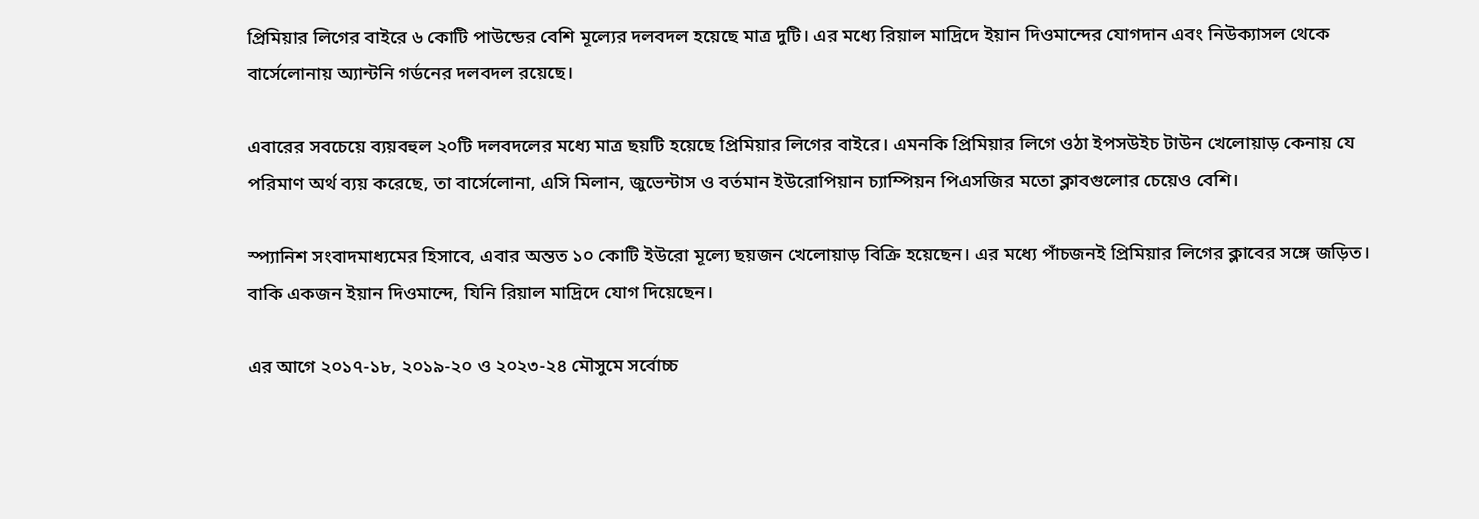প্রিমিয়ার লিগের বাইরে ৬ কোটি পাউন্ডের বেশি মূল্যের দলবদল হয়েছে মাত্র দুটি। এর মধ্যে রিয়াল মাদ্রিদে ইয়ান দিওমান্দের যোগদান এবং নিউক্যাসল থেকে বার্সেলোনায় অ্যান্টনি গর্ডনের দলবদল রয়েছে।

এবারের সবচেয়ে ব্যয়বহুল ২০টি দলবদলের মধ্যে মাত্র ছয়টি হয়েছে প্রিমিয়ার লিগের বাইরে। এমনকি প্রিমিয়ার লিগে ওঠা ইপসউইচ টাউন খেলোয়াড় কেনায় যে পরিমাণ অর্থ ব্যয় করেছে, তা বার্সেলোনা, এসি মিলান, জুভেন্টাস ও বর্তমান ইউরোপিয়ান চ্যাম্পিয়ন পিএসজির মতো ক্লাবগুলোর চেয়েও বেশি।

স্প্যানিশ সংবাদমাধ্যমের হিসাবে, এবার অন্তত ১০ কোটি ইউরো মূল্যে ছয়জন খেলোয়াড় বিক্রি হয়েছেন। এর মধ্যে পাঁচজনই প্রিমিয়ার লিগের ক্লাবের সঙ্গে জড়িত। বাকি একজন ইয়ান দিওমান্দে, যিনি রিয়াল মাদ্রিদে যোগ দিয়েছেন।

এর আগে ২০১৭-১৮, ২০১৯-২০ ও ২০২৩-২৪ মৌসুমে সর্বোচ্চ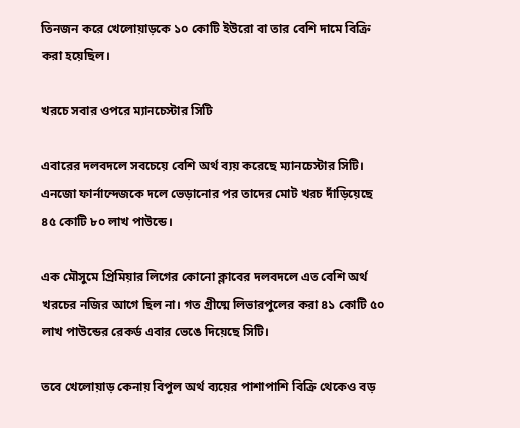তিনজন করে খেলোয়াড়কে ১০ কোটি ইউরো বা তার বেশি দামে বিক্রি করা হয়েছিল।

খরচে সবার ওপরে ম্যানচেস্টার সিটি

এবারের দলবদলে সবচেয়ে বেশি অর্থ ব্যয় করেছে ম্যানচেস্টার সিটি। এনজো ফার্নান্দেজকে দলে ভেড়ানোর পর তাদের মোট খরচ দাঁড়িয়েছে ৪৫ কোটি ৮০ লাখ পাউন্ডে।

এক মৌসুমে প্রিমিয়ার লিগের কোনো ক্লাবের দলবদলে এত বেশি অর্থ খরচের নজির আগে ছিল না। গত গ্রীষ্মে লিভারপুলের করা ৪১ কোটি ৫০ লাখ পাউন্ডের রেকর্ড এবার ভেঙে দিয়েছে সিটি।

তবে খেলোয়াড় কেনায় বিপুল অর্থ ব্যয়ের পাশাপাশি বিক্রি থেকেও বড়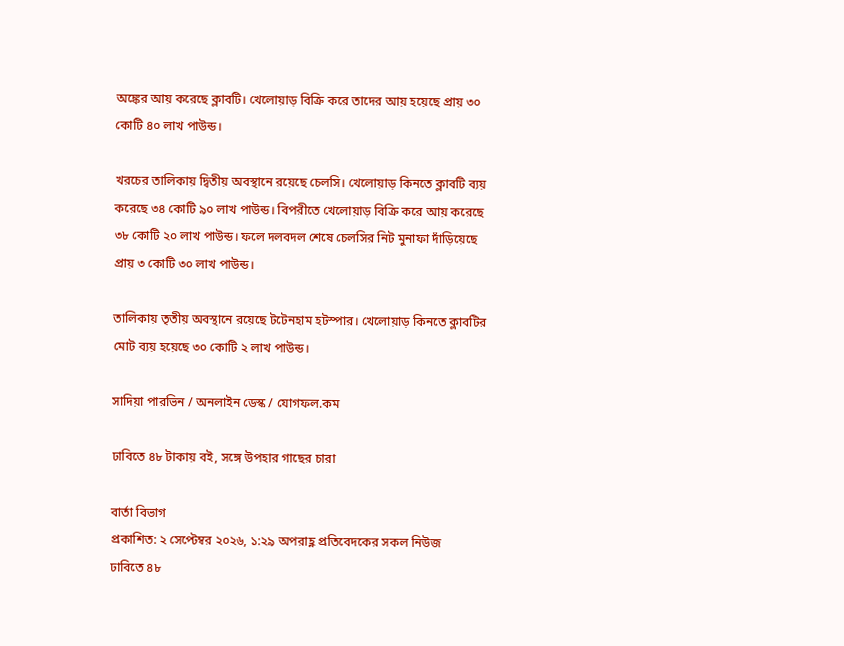অঙ্কের আয় করেছে ক্লাবটি। খেলোয়াড় বিক্রি করে তাদের আয় হয়েছে প্রায় ৩০ কোটি ৪০ লাখ পাউন্ড।

খরচের তালিকায় দ্বিতীয় অবস্থানে রয়েছে চেলসি। খেলোয়াড় কিনতে ক্লাবটি ব্যয় করেছে ৩৪ কোটি ৯০ লাখ পাউন্ড। বিপরীতে খেলোয়াড় বিক্রি করে আয় করেছে ৩৮ কোটি ২০ লাখ পাউন্ড। ফলে দলবদল শেষে চেলসির নিট মুনাফা দাঁড়িয়েছে প্রায় ৩ কোটি ৩০ লাখ পাউন্ড।

তালিকায় তৃতীয় অবস্থানে রয়েছে টটেনহাম হটস্পার। খেলোয়াড় কিনতে ক্লাবটির মোট ব্যয় হয়েছে ৩০ কোটি ২ লাখ পাউন্ড।

সাদিয়া পারভিন / অনলাইন ডেস্ক / যোগফল.কম

ঢাবিতে ৪৮ টাকায় বই, সঙ্গে উপহার গাছের চারা

বার্তা বিভাগ
প্রকাশিত: ২ সেপ্টেম্বর ২০২৬, ১:২৯ অপরাহ্ণ প্রতিবেদকের সকল নিউজ
ঢাবিতে ৪৮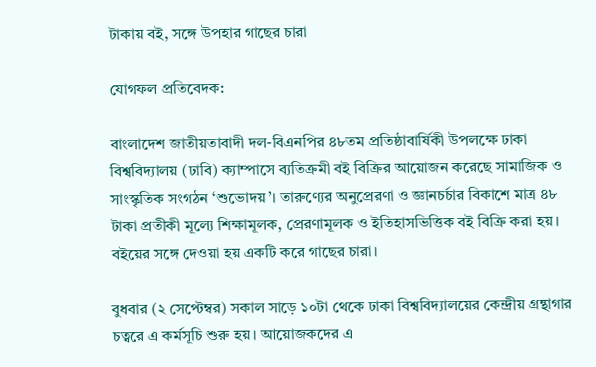টাকায় বই, সঙ্গে উপহার গাছের চারা

যোগফল প্রতিবেদক:

বাংলাদেশ জাতীয়তাবাদী দল-বিএনপির ৪৮তম প্রতিষ্ঠাবার্ষিকী উপলক্ষে ঢাকা বিশ্ববিদ্যালয় (ঢাবি) ক্যাম্পাসে ব্যতিক্রমী বই বিক্রির আয়োজন করেছে সামাজিক ও সাংস্কৃতিক সংগঠন ‘শুভোদয়’। তারুণ্যের অনুপ্রেরণা ও জ্ঞানচর্চার বিকাশে মাত্র ৪৮ টাকা প্রতীকী মূল্যে শিক্ষামূলক, প্রেরণামূলক ও ইতিহাসভিত্তিক বই বিক্রি করা হয়। বইয়ের সঙ্গে দেওয়া হয় একটি করে গাছের চারা।

বুধবার (২ সেপ্টেম্বর) সকাল সাড়ে ১০টা থেকে ঢাকা বিশ্ববিদ্যালয়ের কেন্দ্রীয় গ্রন্থাগার চত্বরে এ কর্মসূচি শুরু হয়। আয়োজকদের এ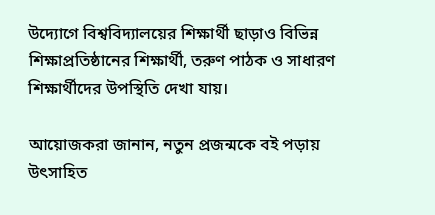উদ্যোগে বিশ্ববিদ্যালয়ের শিক্ষার্থী ছাড়াও বিভিন্ন শিক্ষাপ্রতিষ্ঠানের শিক্ষার্থী, তরুণ পাঠক ও সাধারণ শিক্ষার্থীদের উপস্থিতি দেখা যায়।

আয়োজকরা জানান, নতুন প্রজন্মকে বই পড়ায় উৎসাহিত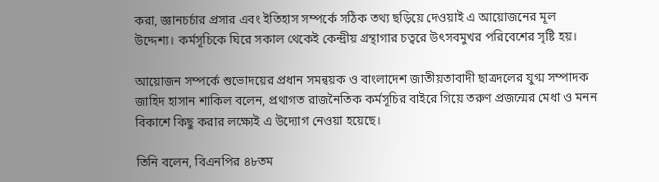করা, জ্ঞানচর্চার প্রসার এবং ইতিহাস সম্পর্কে সঠিক তথ্য ছড়িয়ে দেওয়াই এ আয়োজনের মূল উদ্দেশ্য। কর্মসূচিকে ঘিরে সকাল থেকেই কেন্দ্রীয় গ্রন্থাগার চত্বরে উৎসবমুখর পরিবেশের সৃষ্টি হয়।

আয়োজন সম্পর্কে শুভোদয়ের প্রধান সমন্বয়ক ও বাংলাদেশ জাতীয়তাবাদী ছাত্রদলের যুগ্ম সম্পাদক জাহিদ হাসান শাকিল বলেন, প্রথাগত রাজনৈতিক কর্মসূচির বাইরে গিয়ে তরুণ প্রজন্মের মেধা ও মনন বিকাশে কিছু করার লক্ষ্যেই এ উদ্যোগ নেওয়া হয়েছে।

তিনি বলেন, বিএনপির ৪৮তম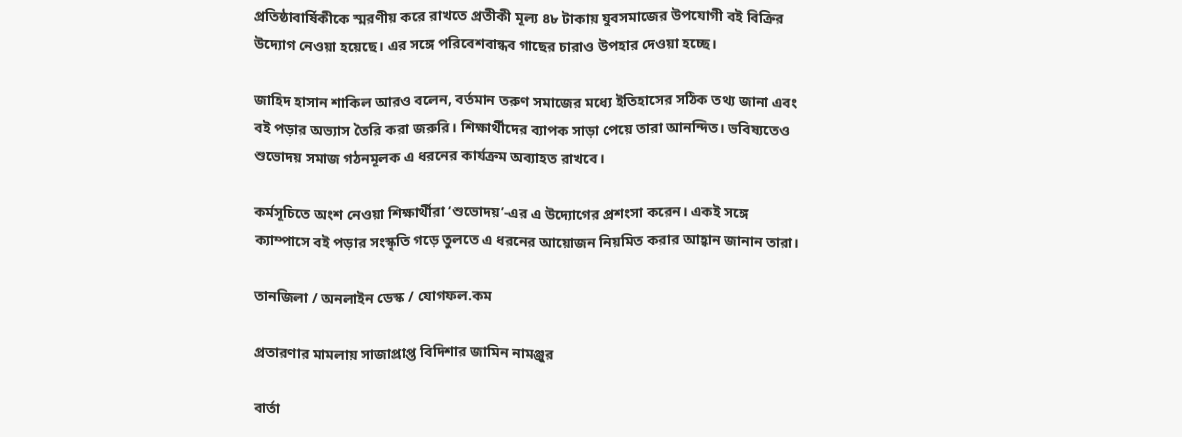প্রতিষ্ঠাবার্ষিকীকে স্মরণীয় করে রাখতে প্রতীকী মূল্য ৪৮ টাকায় যুবসমাজের উপযোগী বই বিক্রির উদ্যোগ নেওয়া হয়েছে। এর সঙ্গে পরিবেশবান্ধব গাছের চারাও উপহার দেওয়া হচ্ছে।

জাহিদ হাসান শাকিল আরও বলেন, বর্তমান তরুণ সমাজের মধ্যে ইতিহাসের সঠিক তথ্য জানা এবং বই পড়ার অভ্যাস তৈরি করা জরুরি। শিক্ষার্থীদের ব্যাপক সাড়া পেয়ে তারা আনন্দিত। ভবিষ্যতেও শুভোদয় সমাজ গঠনমূলক এ ধরনের কার্যক্রম অব্যাহত রাখবে।

কর্মসূচিতে অংশ নেওয়া শিক্ষার্থীরা ‘শুভোদয়’-এর এ উদ্যোগের প্রশংসা করেন। একই সঙ্গে ক্যাম্পাসে বই পড়ার সংস্কৃতি গড়ে তুলতে এ ধরনের আয়োজন নিয়মিত করার আহ্বান জানান তারা।

তানজিলা / অনলাইন ডেস্ক / যোগফল.কম

প্রতারণার মামলায় সাজাপ্রাপ্ত বিদিশার জামিন নামঞ্জুর

বার্তা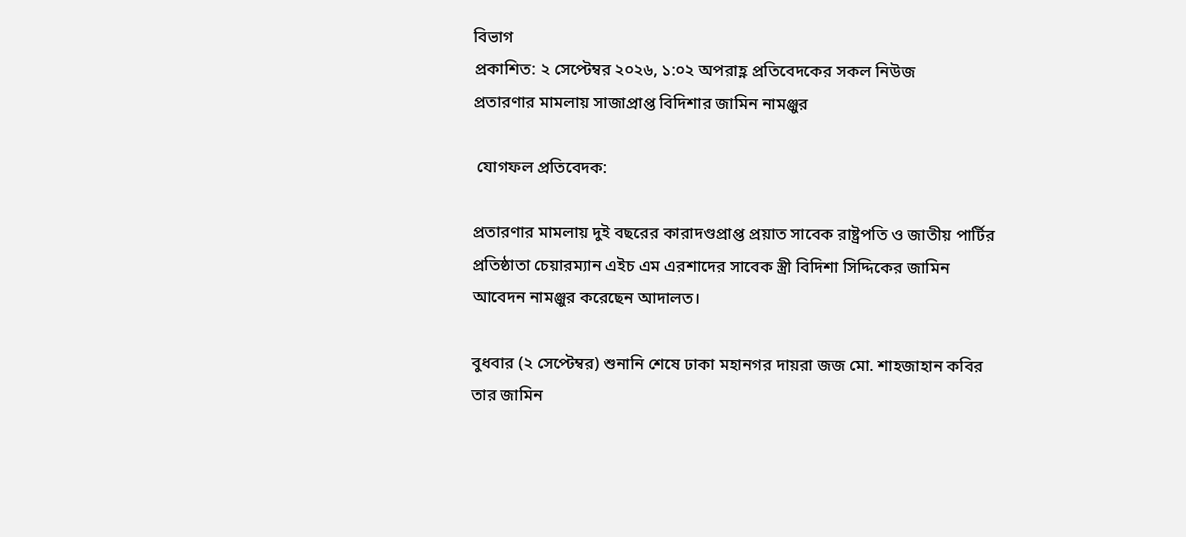বিভাগ
প্রকাশিত: ২ সেপ্টেম্বর ২০২৬, ১:০২ অপরাহ্ণ প্রতিবেদকের সকল নিউজ
প্রতারণার মামলায় সাজাপ্রাপ্ত বিদিশার জামিন নামঞ্জুর

 যোগফল প্রতিবেদক:

প্রতারণার মামলায় দুই বছরের কারাদণ্ডপ্রাপ্ত প্রয়াত সাবেক রাষ্ট্রপতি ও জাতীয় পার্টির প্রতিষ্ঠাতা চেয়ারম্যান এইচ এম এরশাদের সাবেক স্ত্রী বিদিশা সিদ্দিকের জামিন আবেদন নামঞ্জুর করেছেন আদালত।

বুধবার (২ সেপ্টেম্বর) শুনানি শেষে ঢাকা মহানগর দায়রা জজ মো. শাহজাহান কবির তার জামিন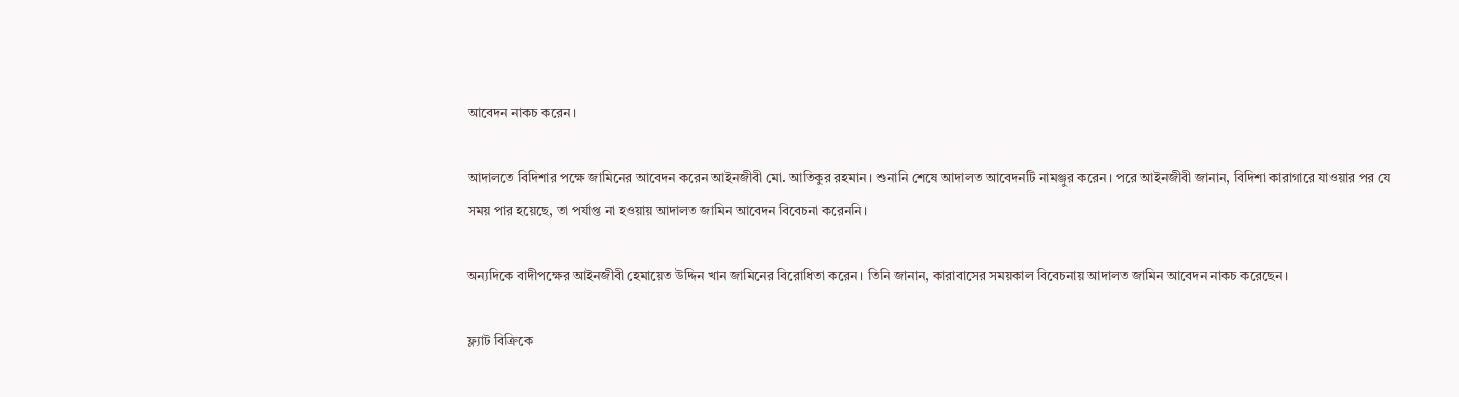আবেদন নাকচ করেন।

আদালতে বিদিশার পক্ষে জামিনের আবেদন করেন আইনজীবী মো. আতিকুর রহমান। শুনানি শেষে আদালত আবেদনটি নামঞ্জুর করেন। পরে আইনজীবী জানান, বিদিশা কারাগারে যাওয়ার পর যে সময় পার হয়েছে, তা পর্যাপ্ত না হওয়ায় আদালত জামিন আবেদন বিবেচনা করেননি।

অন্যদিকে বাদীপক্ষের আইনজীবী হেমায়েত উদ্দিন খান জামিনের বিরোধিতা করেন। তিনি জানান, কারাবাসের সময়কাল বিবেচনায় আদালত জামিন আবেদন নাকচ করেছেন।

ফ্ল্যাট বিক্রিকে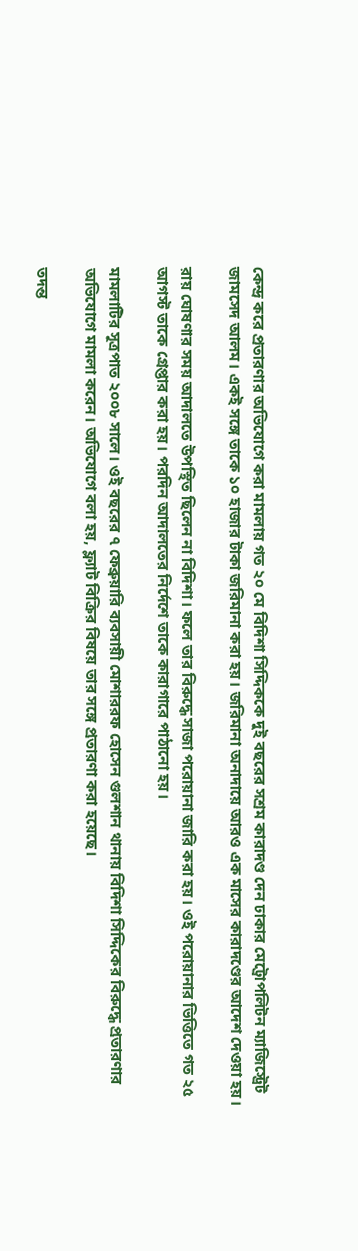কেন্দ্র করে প্রতারণার অভিযোগে করা মামলায় গত ২০ মে বিদিশা সিদ্দিককে দুই বছরের সশ্রম কারাদণ্ড দেন ঢাকার মেট্রোপলিটন ম্যাজিস্ট্রেট জামসেদ আলম। একই সঙ্গে তাকে ১০ হাজার টাকা জরিমানা করা হয়। জরিমানা অনাদায়ে আরও এক মাসের কারাদণ্ডের আদেশ দেওয়া হয়।

রায় ঘোষণার সময় আদালতে উপস্থিত ছিলেন না বিদিশা। ফলে তার বিরুদ্ধে সাজা পরোয়ানা জারি করা হয়। ওই পরোয়ানার ভিত্তিতে গত ২৫ আগস্ট তাকে গ্রেপ্তার করা হয়। পরদিন আদালতের নির্দেশে তাকে কারাগারে পাঠানো হয়।

মামলাটির সূত্রপাত ২০০৮ সালে। ওই বছরের ৭ ফেব্রুয়ারি ব্যবসায়ী মোশাররফ হোসেন গুলশান থানায় বিদিশা সিদ্দিকের বিরুদ্ধে প্রতারণার অভিযোগে মামলা করেন। অভিযোগে বলা হয়, ফ্ল্যাট বিক্রির বিষয়ে তার সঙ্গে প্রতারণা করা হয়েছে।

তদন্ত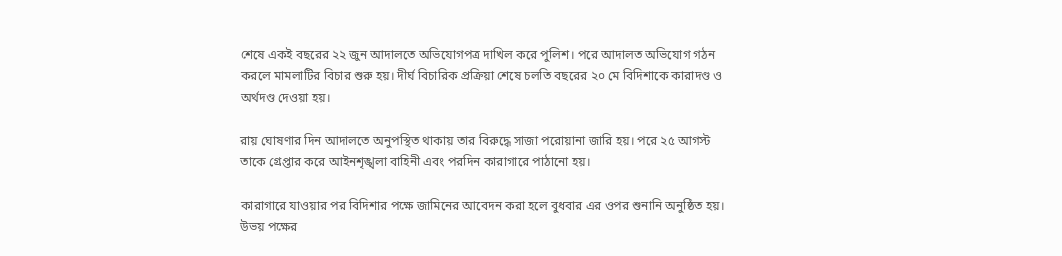শেষে একই বছরের ২২ জুন আদালতে অভিযোগপত্র দাখিল করে পুলিশ। পরে আদালত অভিযোগ গঠন করলে মামলাটির বিচার শুরু হয়। দীর্ঘ বিচারিক প্রক্রিয়া শেষে চলতি বছরের ২০ মে বিদিশাকে কারাদণ্ড ও অর্থদণ্ড দেওয়া হয়।

রায় ঘোষণার দিন আদালতে অনুপস্থিত থাকায় তার বিরুদ্ধে সাজা পরোয়ানা জারি হয়। পরে ২৫ আগস্ট তাকে গ্রেপ্তার করে আইনশৃঙ্খলা বাহিনী এবং পরদিন কারাগারে পাঠানো হয়।

কারাগারে যাওয়ার পর বিদিশার পক্ষে জামিনের আবেদন করা হলে বুধবার এর ওপর শুনানি অনুষ্ঠিত হয়। উভয় পক্ষের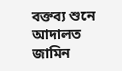বক্তব্য শুনে আদালত জামিন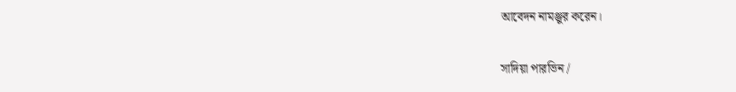আবেদন নামঞ্জুর করেন।

সাদিয়া পারভিন /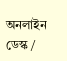অনলাইন ডেস্ক /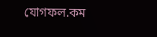যোগফল.কম